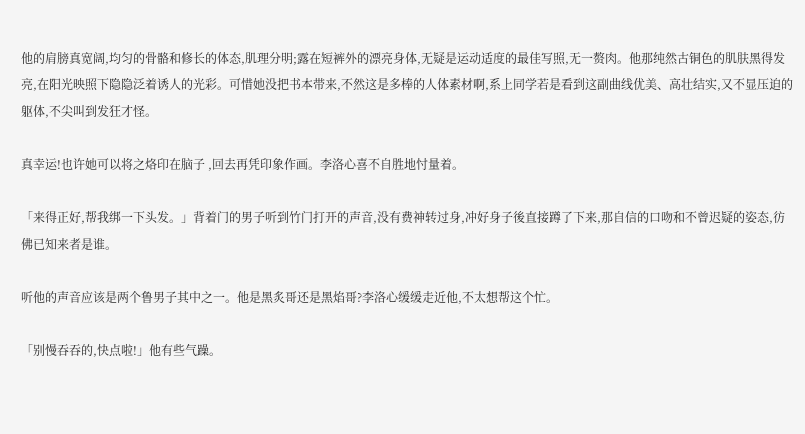他的肩膀真宽阔,均匀的骨骼和修长的体态,肌理分明;露在短裤外的漂亮身体,无疑是运动适度的最佳写照,无一赘肉。他那纯然古铜色的肌肤黑得发亮,在阳光映照下隐隐泛着诱人的光彩。可惜她没把书本带来,不然这是多棒的人体素材啊,系上同学若是看到这副曲线优美、高壮结实,又不显压迫的躯体,不尖叫到发狂才怪。

真幸运!也许她可以将之烙印在脑子 ,回去再凭印象作画。李洛心喜不自胜地忖量着。

「来得正好,帮我绑一下头发。」背着门的男子听到竹门打开的声音,没有费神转过身,冲好身子後直接蹲了下来,那自信的口吻和不曾迟疑的姿态,彷佛已知来者是谁。

听他的声音应该是两个鲁男子其中之一。他是黑炙哥还是黑焰哥?李洛心缓缓走近他,不太想帮这个忙。

「别慢吞吞的,快点啦!」他有些气躁。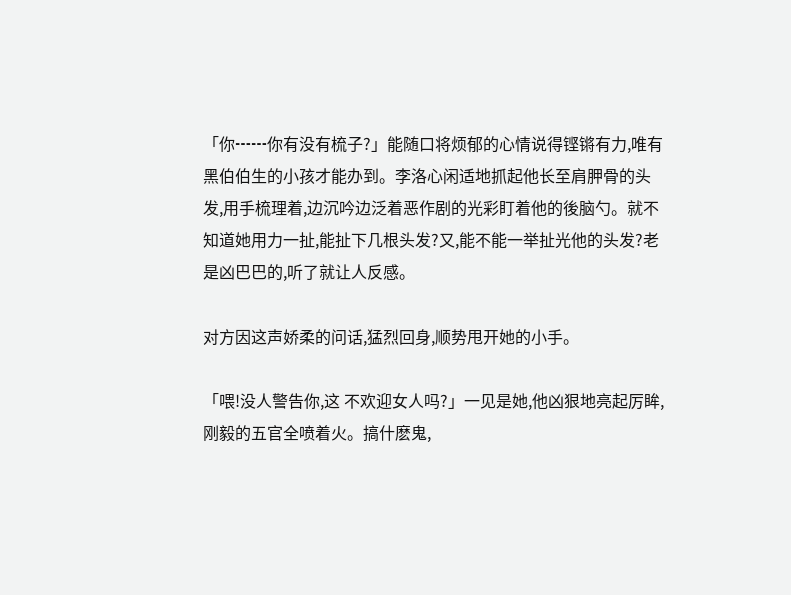「你┅┅你有没有梳子?」能随口将烦郁的心情说得铿锵有力,唯有黑伯伯生的小孩才能办到。李洛心闲适地抓起他长至肩胛骨的头发,用手梳理着,边沉吟边泛着恶作剧的光彩盯着他的後脑勺。就不知道她用力一扯,能扯下几根头发?又,能不能一举扯光他的头发?老是凶巴巴的,听了就让人反感。

对方因这声娇柔的问话,猛烈回身,顺势甩开她的小手。

「喂!没人警告你,这 不欢迎女人吗?」一见是她,他凶狠地亮起厉眸,刚毅的五官全喷着火。搞什麽鬼,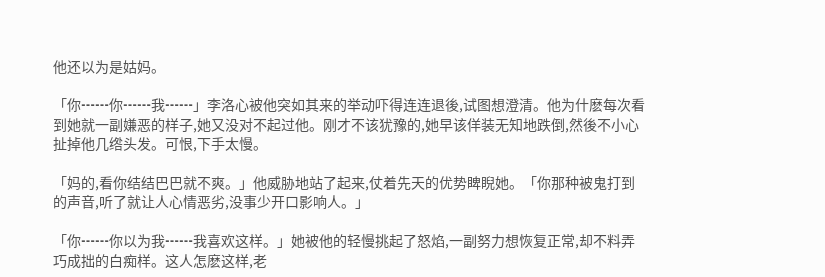他还以为是姑妈。

「你┅┅你┅┅我┅┅」李洛心被他突如其来的举动吓得连连退後,试图想澄清。他为什麽每次看到她就一副嫌恶的样子,她又没对不起过他。刚才不该犹豫的,她早该佯装无知地跌倒,然後不小心扯掉他几绺头发。可恨,下手太慢。

「妈的,看你结结巴巴就不爽。」他威胁地站了起来,仗着先天的优势睥睨她。「你那种被鬼打到的声音,听了就让人心情恶劣,没事少开口影响人。」

「你┅┅你以为我┅┅我喜欢这样。」她被他的轻慢挑起了怒焰,一副努力想恢复正常,却不料弄巧成拙的白痴样。这人怎麽这样,老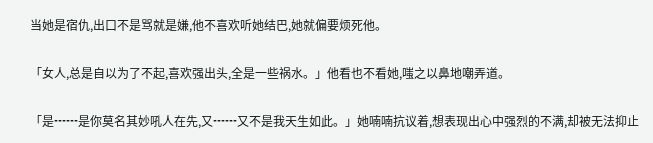当她是宿仇,出口不是骂就是嫌,他不喜欢听她结巴,她就偏要烦死他。

「女人,总是自以为了不起,喜欢强出头,全是一些祸水。」他看也不看她,嗤之以鼻地嘲弄道。

「是┅┅是你莫名其妙吼人在先,又┅┅又不是我天生如此。」她喃喃抗议着,想表现出心中强烈的不满,却被无法抑止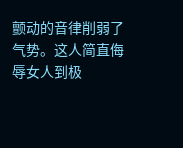颤动的音律削弱了气势。这人简直侮辱女人到极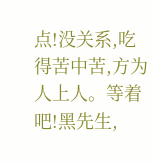点!没关系,吃得苦中苦,方为人上人。等着吧!黑先生,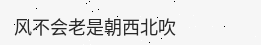风不会老是朝西北吹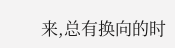来,总有换向的时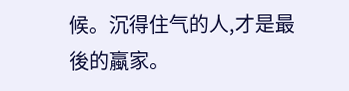候。沉得住气的人,才是最後的蠃家。